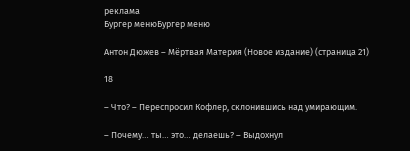реклама
Бургер менюБургер меню

Антон Дюжев – Мёртвая Материя (Новое издание) (страница 21)

18

– Что? – Переспросил Кофлер, склонившись над умирающим.

– Почему… ты… это… делаешь? – Выдохнул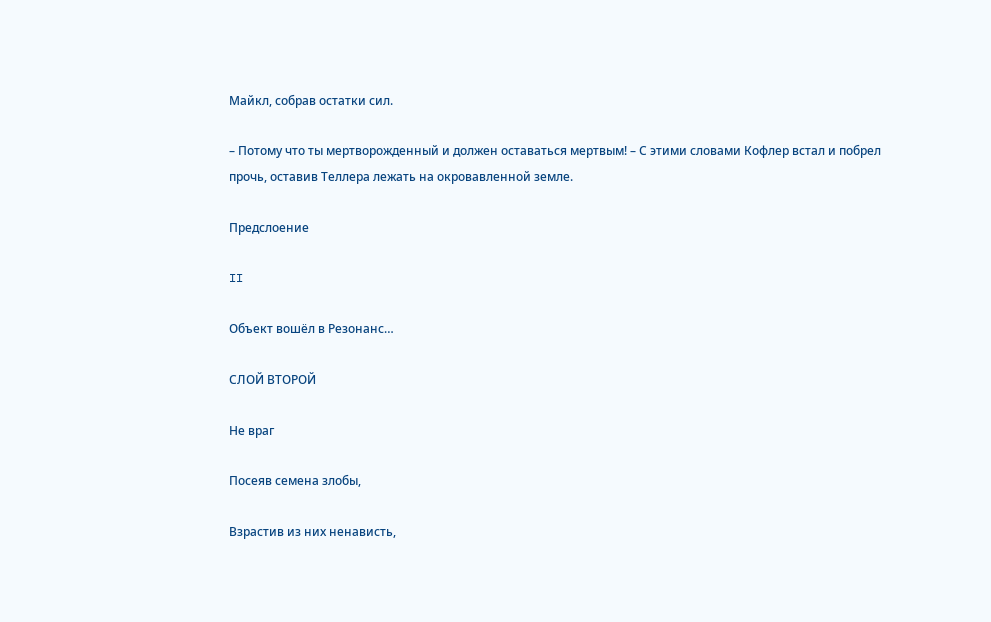Майкл, собрав остатки сил.

– Потому что ты мертворожденный и должен оставаться мертвым! – С этими словами Кофлер встал и побрел прочь, оставив Теллера лежать на окровавленной земле.

Предслоение

II

Объект вошёл в Резонанс…

СЛОЙ ВТОРОЙ

Не враг

Посеяв семена злобы,

Взрастив из них ненависть,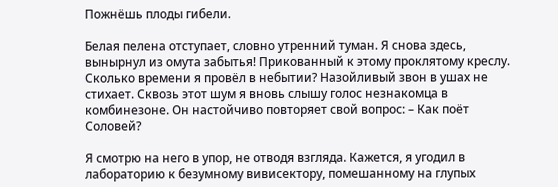Пожнёшь плоды гибели.

Белая пелена отступает, словно утренний туман. Я снова здесь, вынырнул из омута забытья! Прикованный к этому проклятому креслу. Сколько времени я провёл в небытии? Назойливый звон в ушах не стихает. Сквозь этот шум я вновь слышу голос незнакомца в комбинезоне. Он настойчиво повторяет свой вопрос: – Как поёт Соловей?

Я смотрю на него в упор, не отводя взгляда. Кажется, я угодил в лабораторию к безумному вивисектору, помешанному на глупых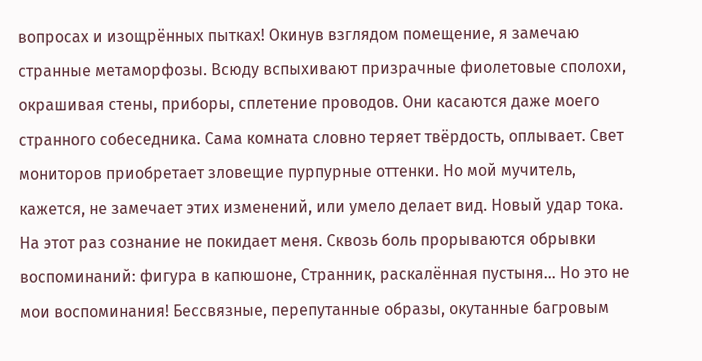вопросах и изощрённых пытках! Окинув взглядом помещение, я замечаю странные метаморфозы. Всюду вспыхивают призрачные фиолетовые сполохи, окрашивая стены, приборы, сплетение проводов. Они касаются даже моего странного собеседника. Сама комната словно теряет твёрдость, оплывает. Свет мониторов приобретает зловещие пурпурные оттенки. Но мой мучитель, кажется, не замечает этих изменений, или умело делает вид. Новый удар тока. На этот раз сознание не покидает меня. Сквозь боль прорываются обрывки воспоминаний: фигура в капюшоне, Странник, раскалённая пустыня… Но это не мои воспоминания! Бессвязные, перепутанные образы, окутанные багровым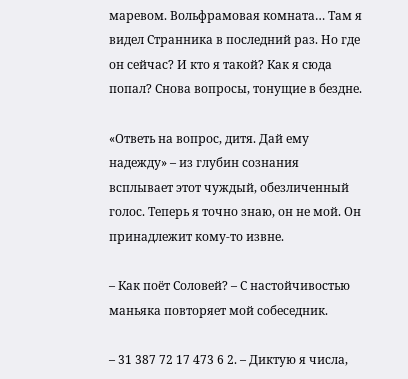маревом. Вольфрамовая комната… Там я видел Странника в последний раз. Но где он сейчас? И кто я такой? Как я сюда попал? Снова вопросы, тонущие в бездне.

«Ответь на вопрос, дитя. Дай ему надежду» – из глубин сознания всплывает этот чуждый, обезличенный голос. Теперь я точно знаю, он не мой. Он принадлежит кому-то извне.

– Как поёт Соловей? – С настойчивостью маньяка повторяет мой собеседник.

– 31 387 72 17 473 6 2. – Диктую я числа,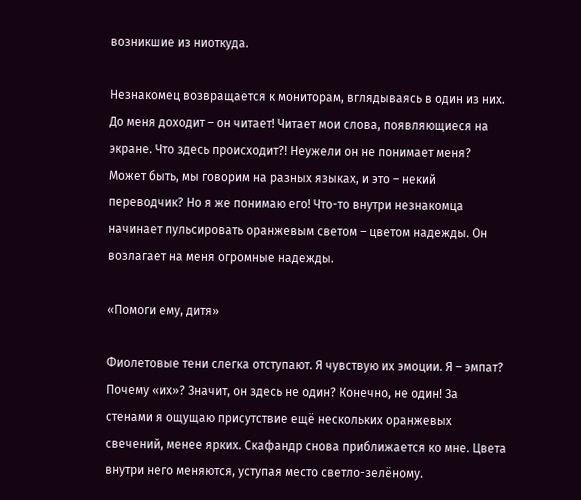возникшие из ниоткуда.

Незнакомец возвращается к мониторам, вглядываясь в один из них. До меня доходит – он читает! Читает мои слова, появляющиеся на экране. Что здесь происходит?! Неужели он не понимает меня? Может быть, мы говорим на разных языках, и это – некий переводчик? Но я же понимаю его! Что-то внутри незнакомца начинает пульсировать оранжевым светом – цветом надежды. Он возлагает на меня огромные надежды.

«Помоги ему, дитя»

Фиолетовые тени слегка отступают. Я чувствую их эмоции. Я – эмпат? Почему «их»? Значит, он здесь не один? Конечно, не один! За стенами я ощущаю присутствие ещё нескольких оранжевых свечений, менее ярких. Скафандр снова приближается ко мне. Цвета внутри него меняются, уступая место светло-зелёному.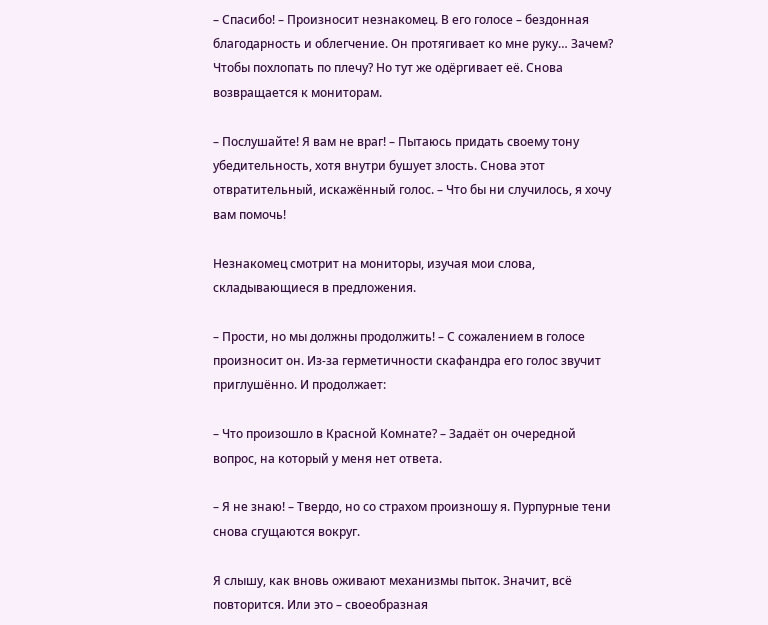– Спасибо! – Произносит незнакомец. В его голосе – бездонная благодарность и облегчение. Он протягивает ко мне руку… Зачем? Чтобы похлопать по плечу? Но тут же одёргивает её. Снова возвращается к мониторам.

– Послушайте! Я вам не враг! – Пытаюсь придать своему тону убедительность, хотя внутри бушует злость. Снова этот отвратительный, искажённый голос. – Что бы ни случилось, я хочу вам помочь!

Незнакомец смотрит на мониторы, изучая мои слова, складывающиеся в предложения.

– Прости, но мы должны продолжить! – С сожалением в голосе произносит он. Из-за герметичности скафандра его голос звучит приглушённо. И продолжает:

– Что произошло в Красной Комнате? – Задаёт он очередной вопрос, на который у меня нет ответа.

– Я не знаю! – Твердо, но со страхом произношу я. Пурпурные тени снова сгущаются вокруг.

Я слышу, как вновь оживают механизмы пыток. Значит, всё повторится. Или это – своеобразная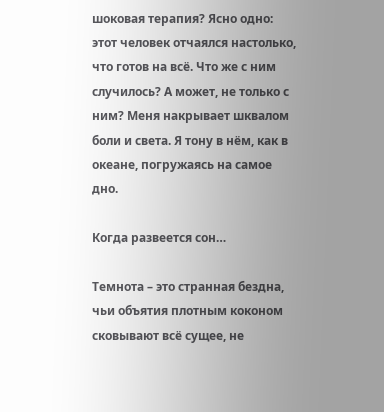шоковая терапия? Ясно одно: этот человек отчаялся настолько, что готов на всё. Что же с ним случилось? А может, не только с ним? Меня накрывает шквалом боли и света. Я тону в нём, как в океане, погружаясь на самое дно.

Когда развеется сон…

Темнота – это странная бездна, чьи объятия плотным коконом сковывают всё сущее, не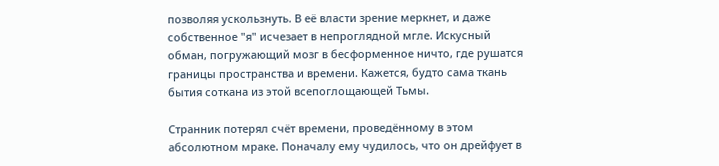позволяя ускользнуть. В её власти зрение меркнет, и даже собственное "я" исчезает в непроглядной мгле. Искусный обман, погружающий мозг в бесформенное ничто, где рушатся границы пространства и времени. Кажется, будто сама ткань бытия соткана из этой всепоглощающей Тьмы.

Странник потерял счёт времени, проведённому в этом абсолютном мраке. Поначалу ему чудилось, что он дрейфует в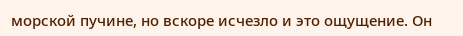морской пучине, но вскоре исчезло и это ощущение. Он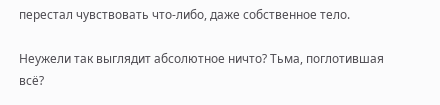перестал чувствовать что-либо, даже собственное тело.

Неужели так выглядит абсолютное ничто? Тьма, поглотившая всё?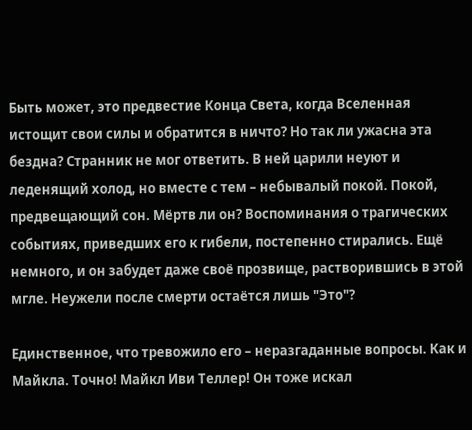Быть может, это предвестие Конца Света, когда Вселенная истощит свои силы и обратится в ничто? Но так ли ужасна эта бездна? Странник не мог ответить. В ней царили неуют и леденящий холод, но вместе с тем – небывалый покой. Покой, предвещающий сон. Мёртв ли он? Воспоминания о трагических событиях, приведших его к гибели, постепенно стирались. Ещё немного, и он забудет даже своё прозвище, растворившись в этой мгле. Неужели после смерти остаётся лишь "Это"?

Единственное, что тревожило его – неразгаданные вопросы. Как и Майкла. Точно! Майкл Иви Теллер! Он тоже искал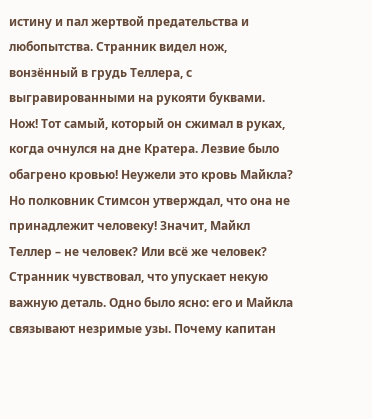истину и пал жертвой предательства и любопытства. Странник видел нож, вонзённый в грудь Теллера, с выгравированными на рукояти буквами. Нож! Тот самый, который он сжимал в руках, когда очнулся на дне Кратера. Лезвие было обагрено кровью! Неужели это кровь Майкла? Но полковник Стимсон утверждал, что она не принадлежит человеку! Значит, Майкл Теллер – не человек? Или всё же человек? Странник чувствовал, что упускает некую важную деталь. Одно было ясно: его и Майкла связывают незримые узы. Почему капитан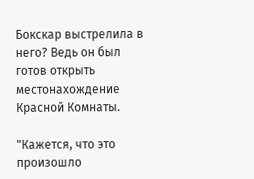Бокскар выстрелила в него? Ведь он был готов открыть местонахождение Красной Комнаты.

"Кажется, что это произошло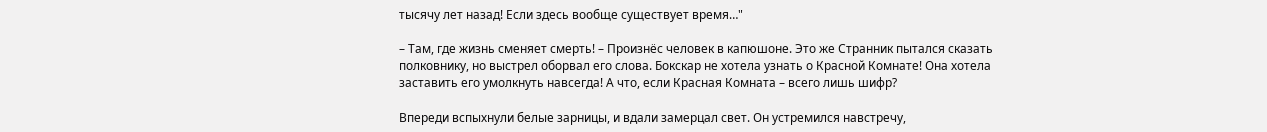тысячу лет назад! Если здесь вообще существует время…"

– Там, где жизнь сменяет смерть! – Произнёс человек в капюшоне. Это же Странник пытался сказать полковнику, но выстрел оборвал его слова. Бокскар не хотела узнать о Красной Комнате! Она хотела заставить его умолкнуть навсегда! А что, если Красная Комната – всего лишь шифр?

Впереди вспыхнули белые зарницы, и вдали замерцал свет. Он устремился навстречу,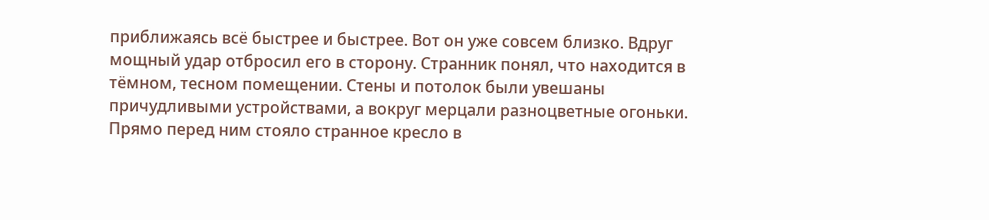приближаясь всё быстрее и быстрее. Вот он уже совсем близко. Вдруг мощный удар отбросил его в сторону. Странник понял, что находится в тёмном, тесном помещении. Стены и потолок были увешаны причудливыми устройствами, а вокруг мерцали разноцветные огоньки. Прямо перед ним стояло странное кресло в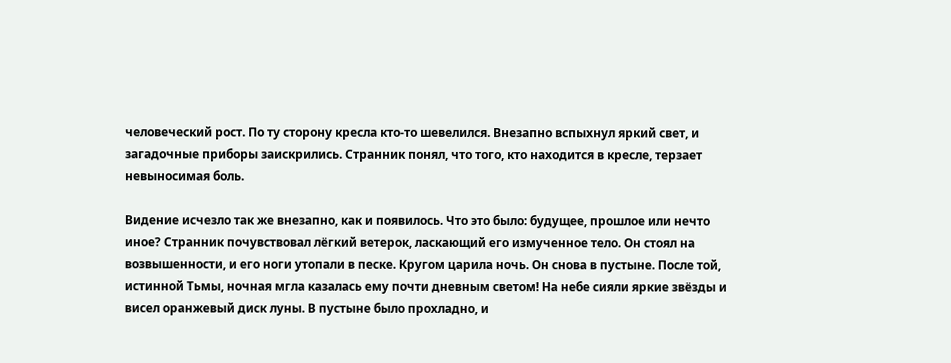человеческий рост. По ту сторону кресла кто-то шевелился. Внезапно вспыхнул яркий свет, и загадочные приборы заискрились. Странник понял, что того, кто находится в кресле, терзает невыносимая боль.

Видение исчезло так же внезапно, как и появилось. Что это было: будущее, прошлое или нечто иное? Странник почувствовал лёгкий ветерок, ласкающий его измученное тело. Он стоял на возвышенности, и его ноги утопали в песке. Кругом царила ночь. Он снова в пустыне. После той, истинной Тьмы, ночная мгла казалась ему почти дневным светом! На небе сияли яркие звёзды и висел оранжевый диск луны. В пустыне было прохладно, и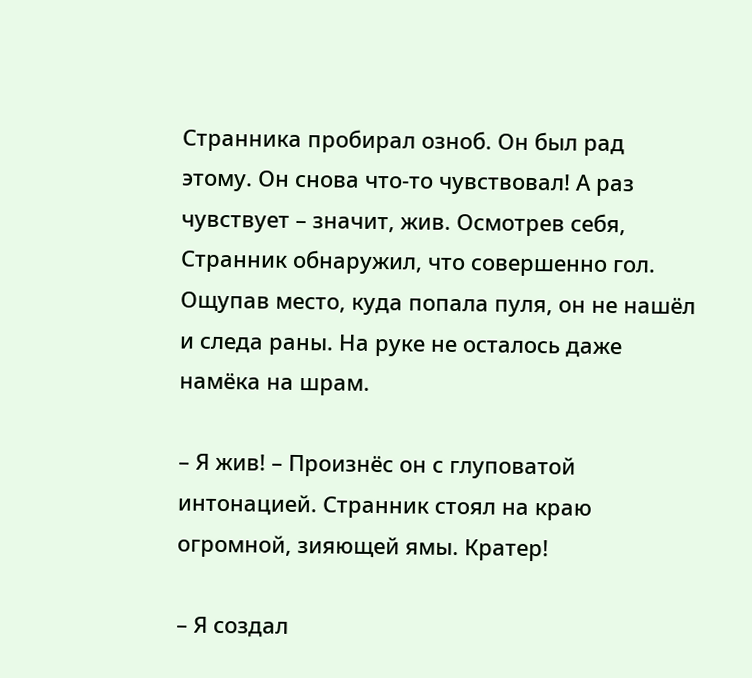Странника пробирал озноб. Он был рад этому. Он снова что-то чувствовал! А раз чувствует – значит, жив. Осмотрев себя, Странник обнаружил, что совершенно гол. Ощупав место, куда попала пуля, он не нашёл и следа раны. На руке не осталось даже намёка на шрам.

– Я жив! – Произнёс он с глуповатой интонацией. Странник стоял на краю огромной, зияющей ямы. Кратер!

– Я создал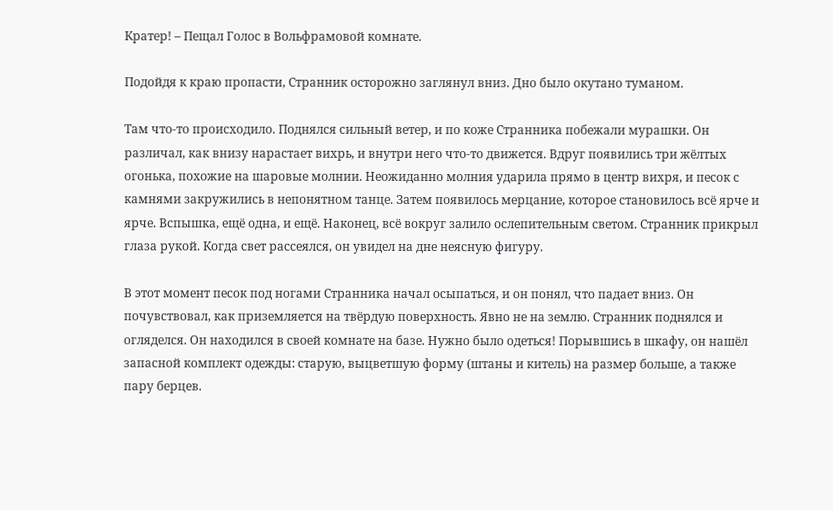Кратер! – Пещал Голос в Вольфрамовой комнате.

Подойдя к краю пропасти, Странник осторожно заглянул вниз. Дно было окутано туманом.

Там что-то происходило. Поднялся сильный ветер, и по коже Странника побежали мурашки. Он различал, как внизу нарастает вихрь, и внутри него что-то движется. Вдруг появились три жёлтых огонька, похожие на шаровые молнии. Неожиданно молния ударила прямо в центр вихря, и песок с камнями закружились в непонятном танце. Затем появилось мерцание, которое становилось всё ярче и ярче. Вспышка, ещё одна, и ещё. Наконец, всё вокруг залило ослепительным светом. Странник прикрыл глаза рукой. Когда свет рассеялся, он увидел на дне неясную фигуру.

В этот момент песок под ногами Странника начал осыпаться, и он понял, что падает вниз. Он почувствовал, как приземляется на твёрдую поверхность. Явно не на землю. Странник поднялся и огляделся. Он находился в своей комнате на базе. Нужно было одеться! Порывшись в шкафу, он нашёл запасной комплект одежды: старую, выцветшую форму (штаны и китель) на размер больше, а также пару берцев.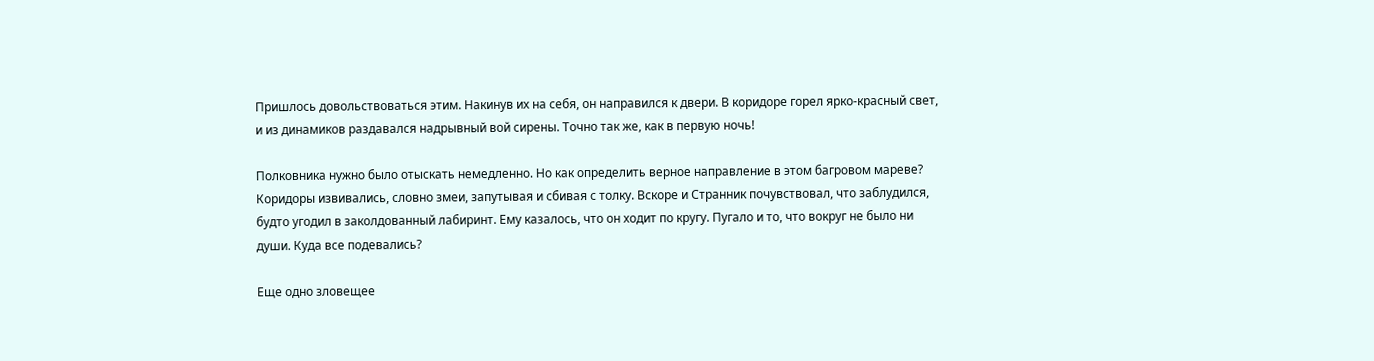Пришлось довольствоваться этим. Накинув их на себя, он направился к двери. В коридоре горел ярко-красный свет, и из динамиков раздавался надрывный вой сирены. Точно так же, как в первую ночь!

Полковника нужно было отыскать немедленно. Но как определить верное направление в этом багровом мареве? Коридоры извивались, словно змеи, запутывая и сбивая с толку. Вскоре и Странник почувствовал, что заблудился, будто угодил в заколдованный лабиринт. Ему казалось, что он ходит по кругу. Пугало и то, что вокруг не было ни души. Куда все подевались?

Еще одно зловещее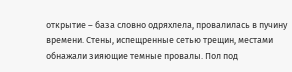открытие – база словно одряхлела, провалилась в пучину времени. Стены, испещренные сетью трещин, местами обнажали зияющие темные провалы. Пол под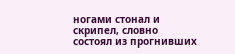ногами стонал и скрипел, словно состоял из прогнивших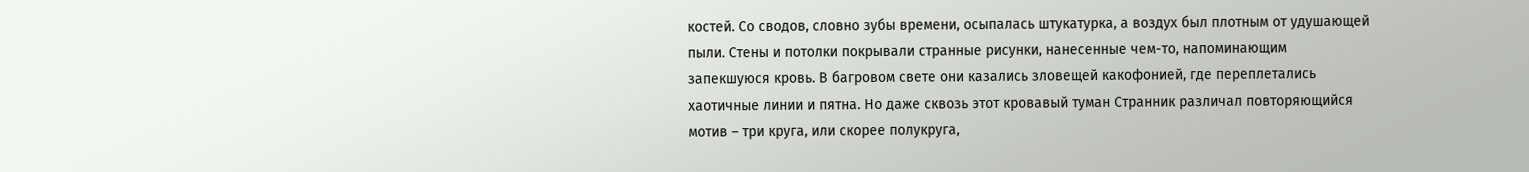костей. Со сводов, словно зубы времени, осыпалась штукатурка, а воздух был плотным от удушающей пыли. Стены и потолки покрывали странные рисунки, нанесенные чем-то, напоминающим запекшуюся кровь. В багровом свете они казались зловещей какофонией, где переплетались хаотичные линии и пятна. Но даже сквозь этот кровавый туман Странник различал повторяющийся мотив – три круга, или скорее полукруга,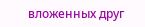вложенных друг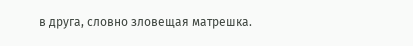в друга, словно зловещая матрешка.